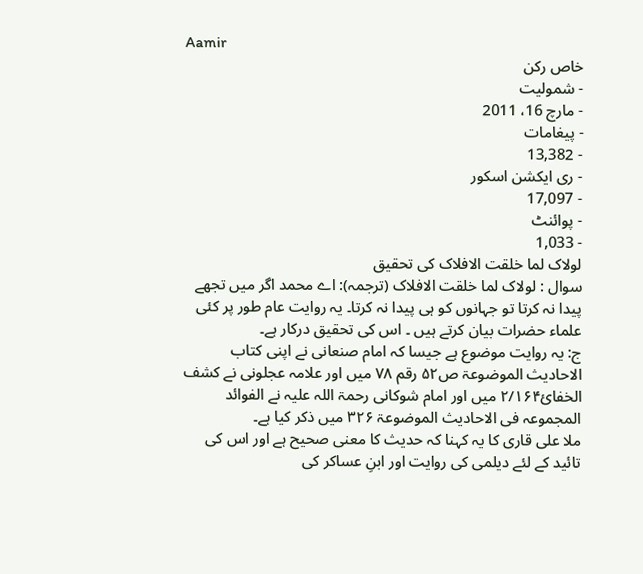Aamir
خاص رکن
- شمولیت
- مارچ 16، 2011
- پیغامات
- 13,382
- ری ایکشن اسکور
- 17,097
- پوائنٹ
- 1,033
لولاک لما خلقت الافلاک کی تحقیق
سوال : لولاک لما خلقت الافلاک (ترجمہ): اے محمد اگر میں تجھے پیدا نہ کرتا تو جہانوں کو ہی پیدا نہ کرتا۔ یہ روایت عام طور پر کئی علماء حضرات بیان کرتے ہیں ۔ اس کی تحقیق درکار ہے۔
ج: یہ روایت موضوع ہے جیسا کہ امام صنعانی نے اپنی کتاب الاحادیث الموضوعۃ ص۵۲ رقم ۷۸ میں اور علامہ عجلونی نے کشف الخفائ۲/۱۶۴ میں اور امام شوکانی رحمۃ اللہ علیہ نے الفوائد المجموعہ فی الاحادیث الموضوعۃ ۳۲۶ میں ذکر کیا ہے۔
ملا علی قاری کا یہ کہنا کہ حدیث کا معنی صحیح ہے اور اس کی تائید کے لئے دیلمی کی روایت اور ابنِ عساکر کی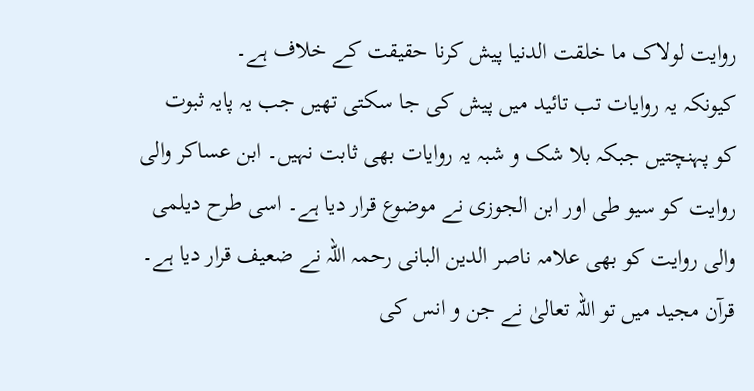روایت لولاک ما خلقت الدنیا پیش کرنا حقیقت کے خلاف ہے۔
کیونکہ یہ روایات تب تائید میں پیش کی جا سکتی تھیں جب یہ پایہ ثبوت کو پہنچتیں جبکہ بلا شک و شبہ یہ روایات بھی ثابت نہیں۔ ابن عساکر والی روایت کو سیو طی اور ابن الجوزی نے موضوع قرار دیا ہے۔ اسی طرح دیلمی والی روایت کو بھی علامہ ناصر الدین البانی رحمہ اللہ نے ضعیف قرار دیا ہے۔
قرآن مجید میں تو اللہ تعالیٰ نے جن و انس کی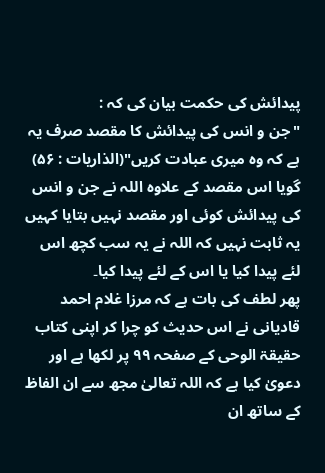پیدائش کی حکمت بیان کی کہ :
"جن و انس کی پیدائش کا مقصد صرف یہ ہے کہ وہ میری عبادت کریں"(الذاریات : ۵۶)
گویا اس مقصد کے علاوہ اللہ نے جن و انس کی پیدائش کوئی اور مقصد نہیں بتایا کہیں یہ ثابت نہیں کہ اللہ نے یہ سب کچھ اس لئے پیدا کیا یا اس کے لئے پیدا کیا۔
پھر لطف کی بات ہے کہ مرزا غلام احمد قادیانی نے اس حدیث کو چرا کر اپنی کتاب حقیقۃ الوحی کے صفحہ ۹۹ پر لکھا ہے اور دعویٰ کیا ہے کہ اللہ تعالیٰ مجھ سے ان الفاظ کے ساتھ ان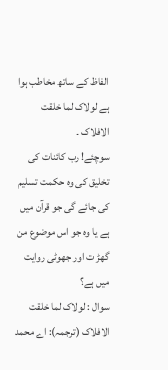الفاظ کے ساتھ مخاطب ہوا ہے لولاک لما خلقت الافلاک ۔
سوچئے! رب کائنات کی تخلیق کی وہ حکمت تسلیم کی جائے گی جو قرآن میں ہے یا وہ جو اس موضوع من گھڑ ت اور جھوٹی روایت میں ہے؟
سوال : لولاک لما خلقت الافلاک (ترجمہ): اے محمد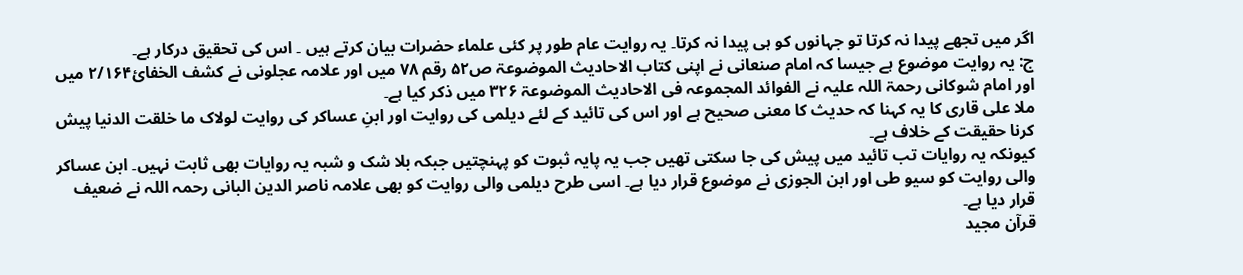اگر میں تجھے پیدا نہ کرتا تو جہانوں کو ہی پیدا نہ کرتا۔ یہ روایت عام طور پر کئی علماء حضرات بیان کرتے ہیں ۔ اس کی تحقیق درکار ہے۔
ج: یہ روایت موضوع ہے جیسا کہ امام صنعانی نے اپنی کتاب الاحادیث الموضوعۃ ص۵۲ رقم ۷۸ میں اور علامہ عجلونی نے کشف الخفائ۲/۱۶۴ میں اور امام شوکانی رحمۃ اللہ علیہ نے الفوائد المجموعہ فی الاحادیث الموضوعۃ ۳۲۶ میں ذکر کیا ہے۔
ملا علی قاری کا یہ کہنا کہ حدیث کا معنی صحیح ہے اور اس کی تائید کے لئے دیلمی کی روایت اور ابنِ عساکر کی روایت لولاک ما خلقت الدنیا پیش کرنا حقیقت کے خلاف ہے۔
کیونکہ یہ روایات تب تائید میں پیش کی جا سکتی تھیں جب یہ پایہ ثبوت کو پہنچتیں جبکہ بلا شک و شبہ یہ روایات بھی ثابت نہیں۔ ابن عساکر والی روایت کو سیو طی اور ابن الجوزی نے موضوع قرار دیا ہے۔ اسی طرح دیلمی والی روایت کو بھی علامہ ناصر الدین البانی رحمہ اللہ نے ضعیف قرار دیا ہے۔
قرآن مجید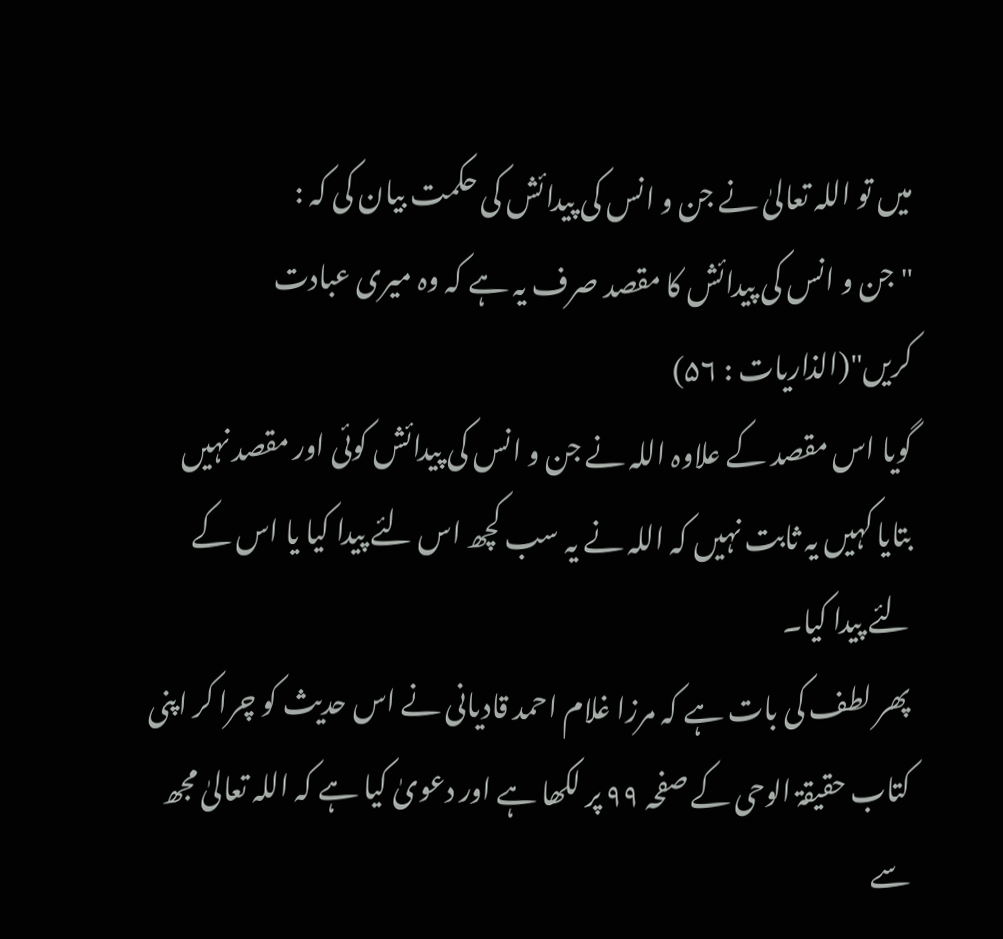میں تو اللہ تعالیٰ نے جن و انس کی پیدائش کی حکمت بیان کی کہ :
"جن و انس کی پیدائش کا مقصد صرف یہ ہے کہ وہ میری عبادت کریں"(الذاریات : ۵۶)
گویا اس مقصد کے علاوہ اللہ نے جن و انس کی پیدائش کوئی اور مقصد نہیں بتایا کہیں یہ ثابت نہیں کہ اللہ نے یہ سب کچھ اس لئے پیدا کیا یا اس کے لئے پیدا کیا۔
پھر لطف کی بات ہے کہ مرزا غلام احمد قادیانی نے اس حدیث کو چرا کر اپنی کتاب حقیقۃ الوحی کے صفحہ ۹۹ پر لکھا ہے اور دعویٰ کیا ہے کہ اللہ تعالیٰ مجھ سے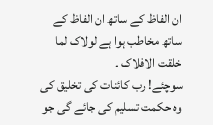ان الفاظ کے ساتھ ان الفاظ کے ساتھ مخاطب ہوا ہے لولاک لما خلقت الافلاک ۔
سوچئے! رب کائنات کی تخلیق کی وہ حکمت تسلیم کی جائے گی جو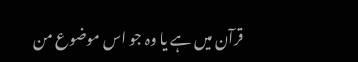قرآن میں ہے یا وہ جو اس موضوع من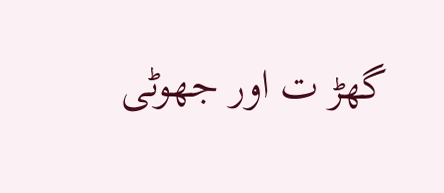گھڑ ت اور جھوٹی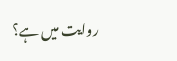روایت میں ہے؟